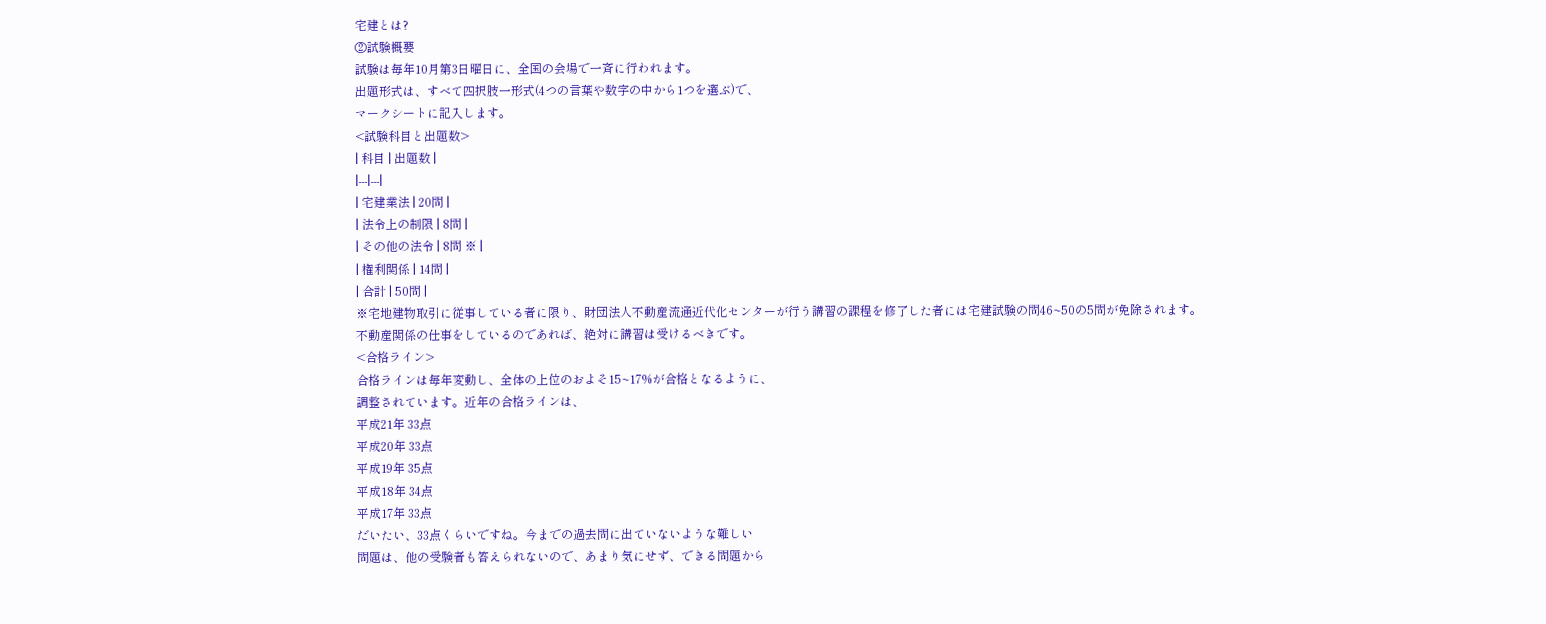宅建とは?
②試験概要
試験は毎年10月第3日曜日に、全国の会場で一斉に行われます。
出題形式は、すべて四択肢一形式(4つの言葉や数字の中から1つを選ぶ)で、
マークシートに記入します。
<試験科目と出題数>
| 科目 | 出題数 |
|---|---|
| 宅建業法 | 20問 |
| 法令上の制限 | 8問 |
| その他の法令 | 8問 ※ |
| 権利関係 | 14問 |
| 合計 | 50問 |
※宅地建物取引に従事している者に限り、財団法人不動産流通近代化センターが行う講習の課程を修了した者には宅建試験の問46~50の5問が免除されます。
不動産関係の仕事をしているのであれば、絶対に講習は受けるべきです。
<合格ライン>
合格ラインは毎年変動し、全体の上位のおよそ15~17%が合格となるように、
調整されています。近年の合格ラインは、
平成21年 33点
平成20年 33点
平成19年 35点
平成18年 34点
平成17年 33点
だいたい、33点くらいですね。今までの過去問に出ていないような難しい
問題は、他の受験者も答えられないので、あまり気にせず、できる問題から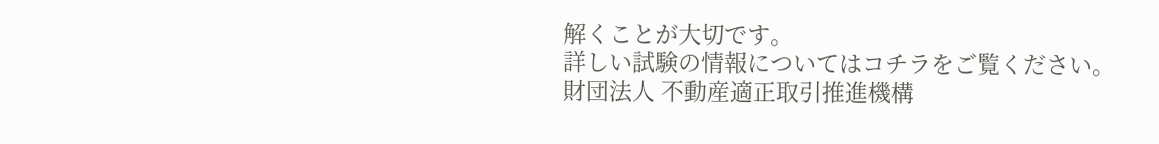解くことが大切です。
詳しい試験の情報についてはコチラをご覧ください。
財団法人 不動産適正取引推進機構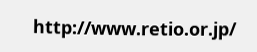http://www.retio.or.jp/